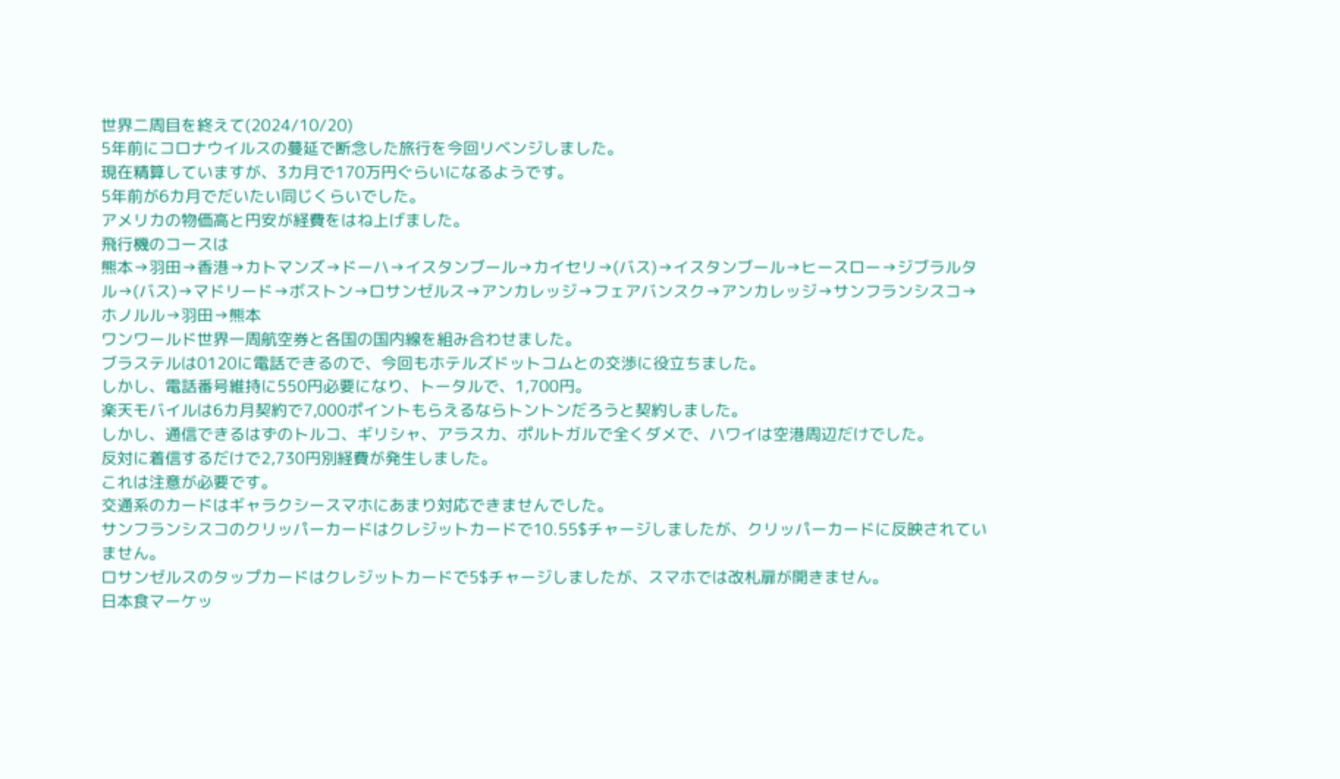世界二周目を終えて(2024/10/20)
5年前にコロナウイルスの蔓延で断念した旅行を今回リベンジしました。
現在精算していますが、3カ月で170万円ぐらいになるようです。
5年前が6カ月でだいたい同じくらいでした。
アメリカの物価高と円安が経費をはね上げました。
飛行機のコースは
熊本→羽田→香港→カトマンズ→ドーハ→イスタンブール→カイセリ→(バス)→イスタンブール→ヒースロー→ジブラルタル→(バス)→マドリード→ボストン→ロサンゼルス→アンカレッジ→フェアバンスク→アンカレッジ→サンフランシスコ→ホノルル→羽田→熊本
ワンワールド世界一周航空券と各国の国内線を組み合わせました。
ブラステルは0120に電話できるので、今回もホテルズドットコムとの交渉に役立ちました。
しかし、電話番号維持に550円必要になり、トータルで、1,700円。
楽天モバイルは6カ月契約で7,000ポイントもらえるならトントンだろうと契約しました。
しかし、通信できるはずのトルコ、ギリシャ、アラスカ、ポルトガルで全くダメで、ハワイは空港周辺だけでした。
反対に着信するだけで2,730円別経費が発生しました。
これは注意が必要です。
交通系のカードはギャラクシースマホにあまり対応できませんでした。
サンフランシスコのクリッパーカードはクレジットカードで10.55$チャージしましたが、クリッパーカードに反映されていません。
ロサンゼルスのタップカードはクレジットカードで5$チャージしましたが、スマホでは改札扉が開きません。
日本食マーケッ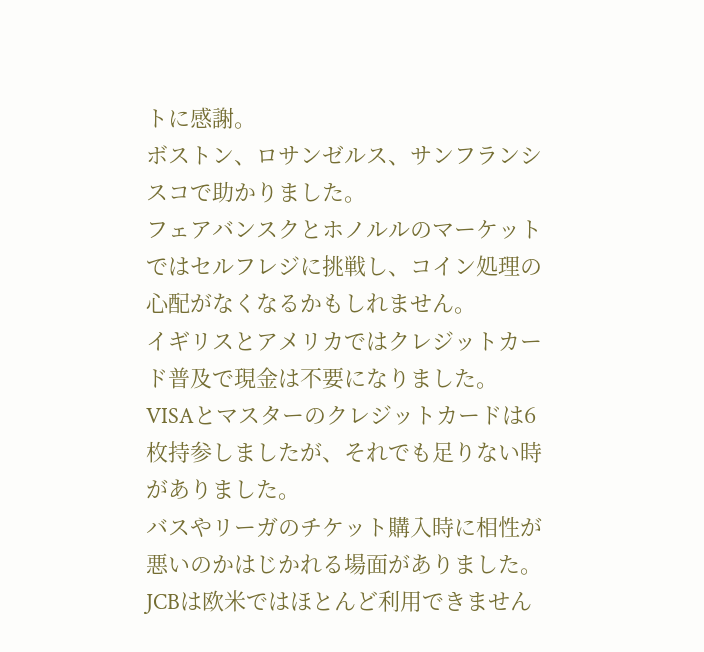トに感謝。
ボストン、ロサンゼルス、サンフランシスコで助かりました。
フェアバンスクとホノルルのマーケットではセルフレジに挑戦し、コイン処理の心配がなくなるかもしれません。
イギリスとアメリカではクレジットカード普及で現金は不要になりました。
VISAとマスターのクレジットカードは6枚持参しましたが、それでも足りない時がありました。
バスやリーガのチケット購入時に相性が悪いのかはじかれる場面がありました。
JCBは欧米ではほとんど利用できません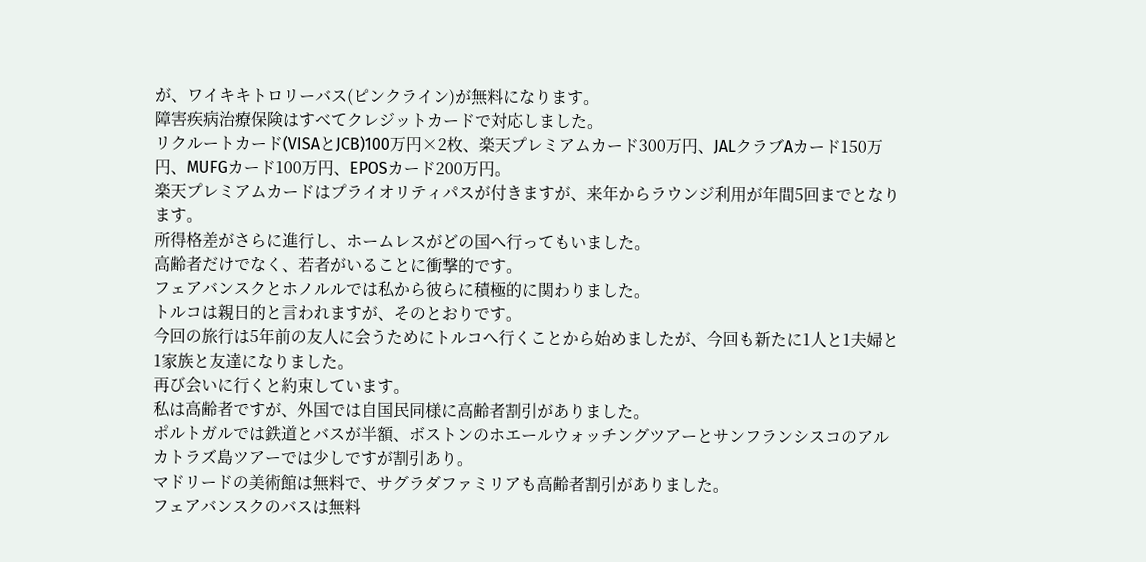が、ワイキキトロリーバス(ピンクライン)が無料になります。
障害疾病治療保険はすべてクレジットカードで対応しました。
リクルートカード(VISAとJCB)100万円×2枚、楽天プレミアムカード300万円、JALクラブAカード150万円、MUFGカード100万円、EPOSカード200万円。
楽天プレミアムカードはプライオリティパスが付きますが、来年からラウンジ利用が年間5回までとなります。
所得格差がさらに進行し、ホームレスがどの国へ行ってもいました。
高齢者だけでなく、若者がいることに衝撃的です。
フェアバンスクとホノルルでは私から彼らに積極的に関わりました。
トルコは親日的と言われますが、そのとおりです。
今回の旅行は5年前の友人に会うためにトルコへ行くことから始めましたが、今回も新たに1人と1夫婦と1家族と友達になりました。
再び会いに行くと約束しています。
私は高齢者ですが、外国では自国民同様に高齢者割引がありました。
ポルトガルでは鉄道とバスが半額、ボストンのホエールウォッチングツアーとサンフランシスコのアルカトラズ島ツアーでは少しですが割引あり。
マドリードの美術館は無料で、サグラダファミリアも高齢者割引がありました。
フェアバンスクのバスは無料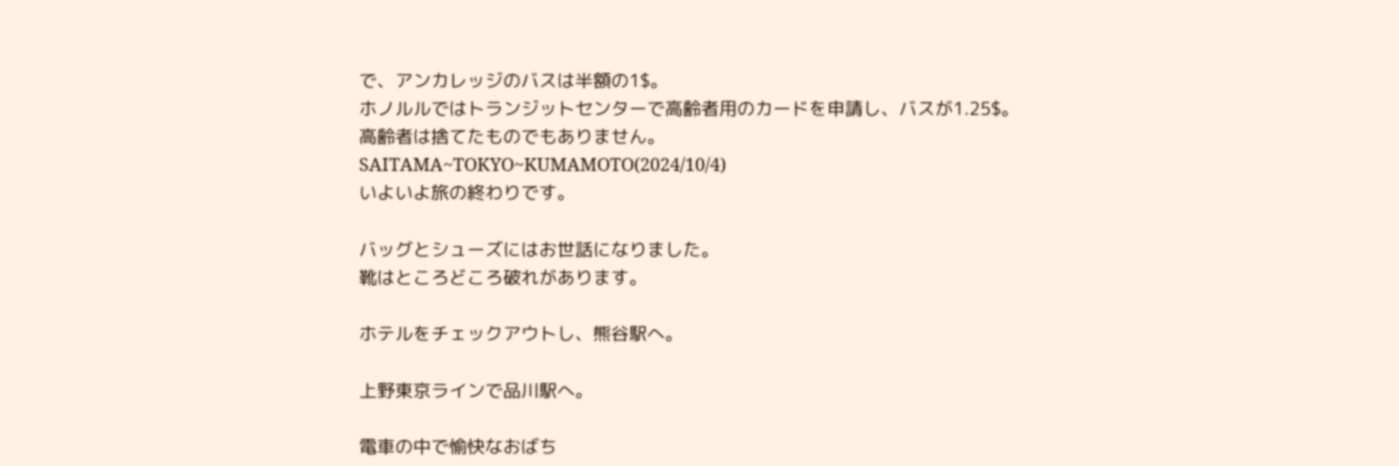で、アンカレッジのバスは半額の1$。
ホノルルではトランジットセンターで高齢者用のカードを申請し、バスが1.25$。
高齢者は捨てたものでもありません。
SAITAMA~TOKYO~KUMAMOTO(2024/10/4)
いよいよ旅の終わりです。

バッグとシューズにはお世話になりました。
靴はところどころ破れがあります。

ホテルをチェックアウトし、熊谷駅へ。

上野東京ラインで品川駅へ。

電車の中で愉快なおばち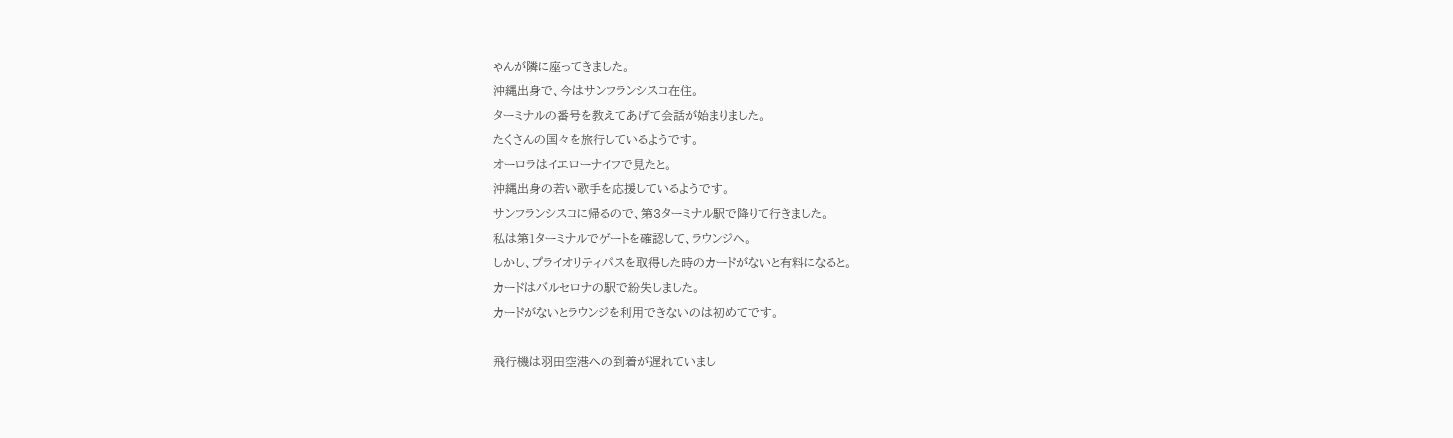ゃんが隣に座ってきました。
沖縄出身で、今はサンフランシスコ在住。
ターミナルの番号を教えてあげて会話が始まりました。
たくさんの国々を旅行しているようです。
オーロラはイエローナイフで見たと。
沖縄出身の若い歌手を応援しているようです。
サンフランシスコに帰るので、第3ターミナル駅で降りて行きました。
私は第1ターミナルでゲートを確認して、ラウンジへ。
しかし、プライオリティパスを取得した時のカードがないと有料になると。
カードはバルセロナの駅で紛失しました。
カードがないとラウンジを利用できないのは初めてです。

飛行機は羽田空港への到着が遅れていまし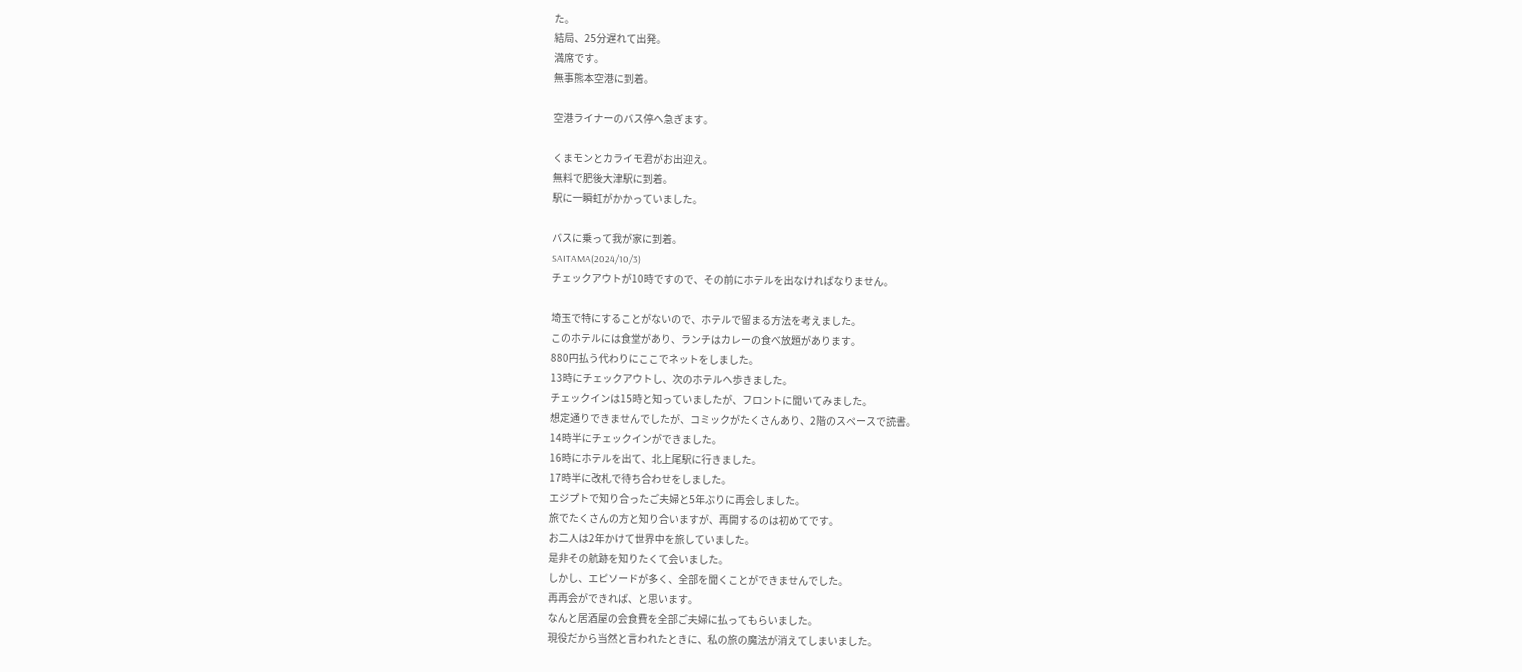た。
結局、25分遅れて出発。
満席です。
無事熊本空港に到着。

空港ライナーのバス停へ急ぎます。

くまモンとカライモ君がお出迎え。
無料で肥後大津駅に到着。
駅に一瞬虹がかかっていました。

バスに乗って我が家に到着。
SAITAMA(2024/10/3)
チェックアウトが10時ですので、その前にホテルを出なければなりません。

埼玉で特にすることがないので、ホテルで留まる方法を考えました。
このホテルには食堂があり、ランチはカレーの食べ放題があります。
880円払う代わりにここでネットをしました。
13時にチェックアウトし、次のホテルへ歩きました。
チェックインは15時と知っていましたが、フロントに聞いてみました。
想定通りできませんでしたが、コミックがたくさんあり、2階のスペースで読書。
14時半にチェックインができました。
16時にホテルを出て、北上尾駅に行きました。
17時半に改札で待ち合わせをしました。
エジプトで知り合ったご夫婦と5年ぶりに再会しました。
旅でたくさんの方と知り合いますが、再開するのは初めてです。
お二人は2年かけて世界中を旅していました。
是非その航跡を知りたくて会いました。
しかし、エピソードが多く、全部を聞くことができませんでした。
再再会ができれば、と思います。
なんと居酒屋の会食費を全部ご夫婦に払ってもらいました。
現役だから当然と言われたときに、私の旅の魔法が消えてしまいました。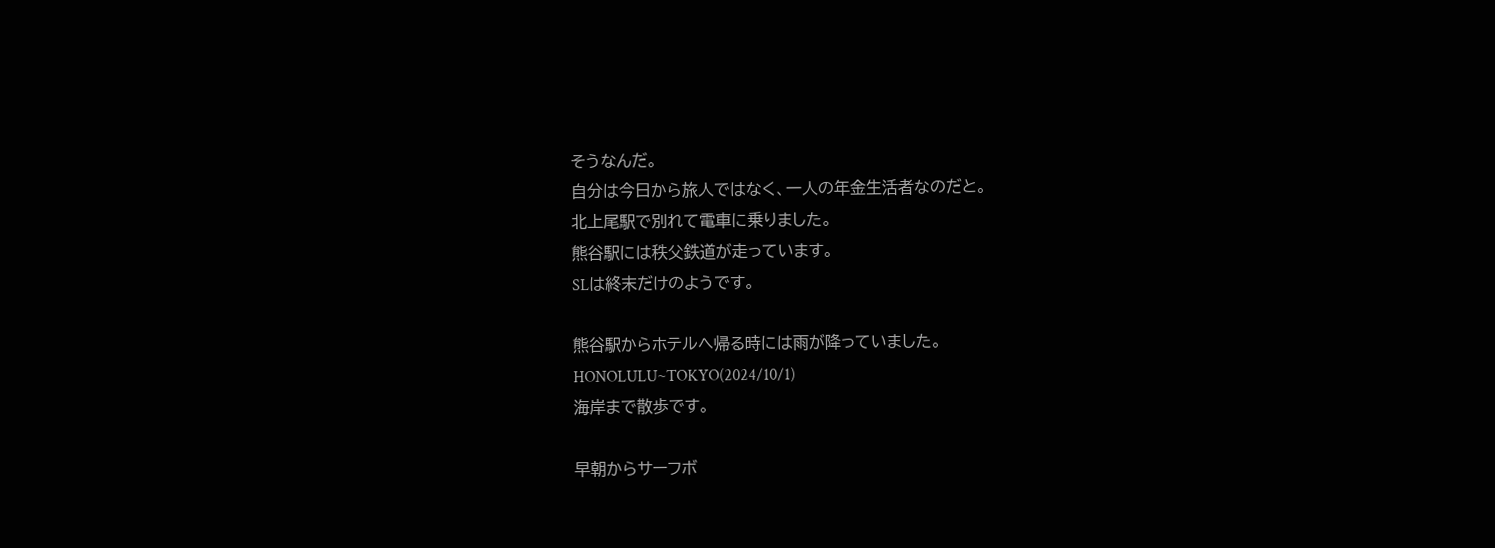そうなんだ。
自分は今日から旅人ではなく、一人の年金生活者なのだと。
北上尾駅で別れて電車に乗りました。
熊谷駅には秩父鉄道が走っています。
SLは終末だけのようです。

熊谷駅からホテルへ帰る時には雨が降っていました。
HONOLULU~TOKYO(2024/10/1)
海岸まで散歩です。

早朝からサーフボ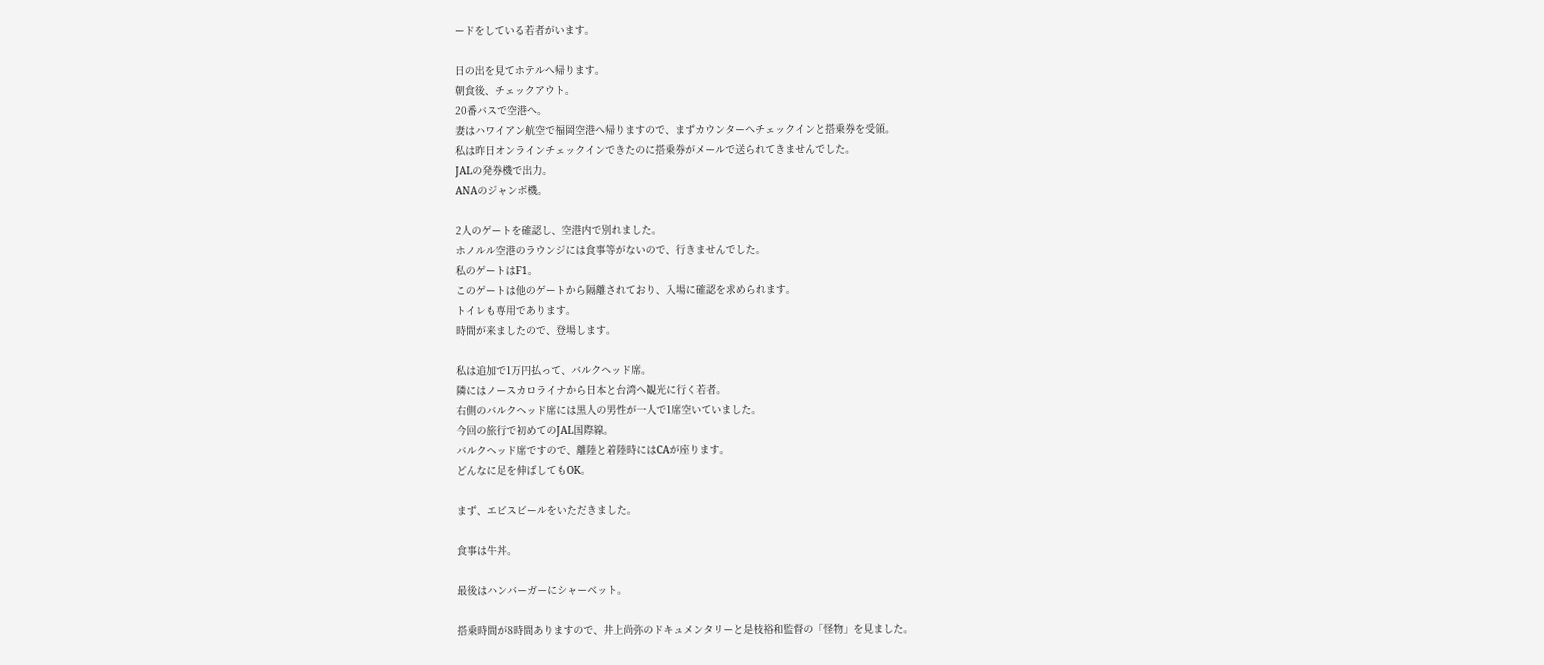ードをしている若者がいます。

日の出を見てホテルへ帰ります。
朝食後、チェックアウト。
20番バスで空港へ。
妻はハワイアン航空で福岡空港へ帰りますので、まずカウンターへチェックインと搭乗券を受領。
私は昨日オンラインチェックインできたのに搭乗券がメールで送られてきませんでした。
JALの発券機で出力。
ANAのジャンボ機。

2人のゲートを確認し、空港内で別れました。
ホノルル空港のラウンジには食事等がないので、行きませんでした。
私のゲートはF1。
このゲートは他のゲートから隔離されており、入場に確認を求められます。
トイレも専用であります。
時間が来ましたので、登場します。

私は追加で1万円払って、バルクヘッド席。
隣にはノースカロライナから日本と台湾へ観光に行く若者。
右側のバルクヘッド席には黒人の男性が一人で1席空いていました。
今回の旅行で初めてのJAL国際線。
バルクヘッド席ですので、離陸と着陸時にはCAが座ります。
どんなに足を伸ばしてもOK。

まず、エビスビールをいただきました。

食事は牛丼。

最後はハンバーガーにシャーベット。

搭乗時間が8時間ありますので、井上尚弥のドキュメンタリーと是枝裕和監督の「怪物」を見ました。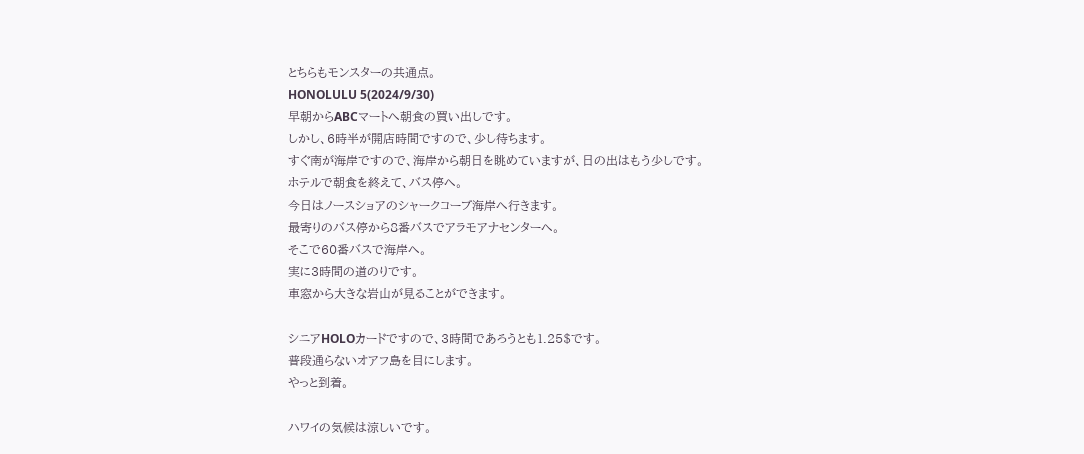とちらもモンスターの共通点。
HONOLULU 5(2024/9/30)
早朝からABCマートへ朝食の買い出しです。
しかし、6時半が開店時間ですので、少し待ちます。
すぐ南が海岸ですので、海岸から朝日を眺めていますが、日の出はもう少しです。
ホテルで朝食を終えて、バス停へ。
今日はノースショアのシャークコーブ海岸へ行きます。
最寄りのバス停から8番バスでアラモアナセンターへ。
そこで60番バスで海岸へ。
実に3時間の道のりです。
車窓から大きな岩山が見ることができます。

シニアHOLOカードですので、3時間であろうとも1.25$です。
普段通らないオアフ島を目にします。
やっと到着。

ハワイの気候は涼しいです。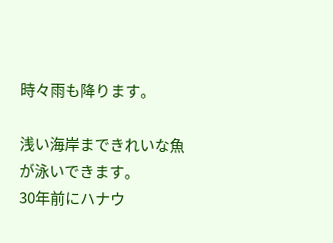時々雨も降ります。

浅い海岸まできれいな魚が泳いできます。
30年前にハナウ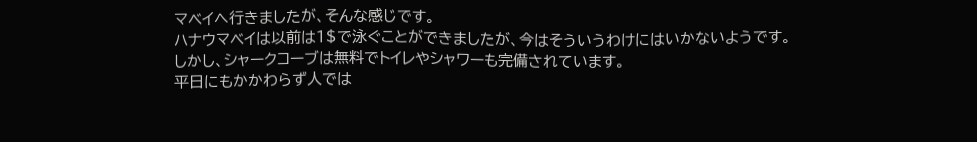マベイへ行きましたが、そんな感じです。
ハナウマベイは以前は1$で泳ぐことができましたが、今はそういうわけにはいかないようです。
しかし、シャークコーブは無料でトイレやシャワーも完備されています。
平日にもかかわらず人では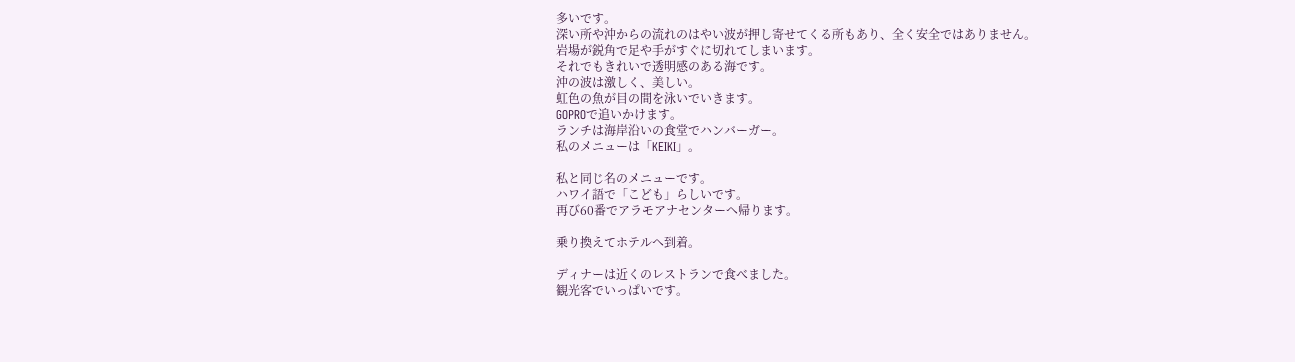多いです。
深い所や沖からの流れのはやい波が押し寄せてくる所もあり、全く安全ではありません。
岩場が鋭角で足や手がすぐに切れてしまいます。
それでもきれいで透明感のある海です。
沖の波は激しく、美しい。
虹色の魚が目の間を泳いでいきます。
GOPROで追いかけます。
ランチは海岸沿いの食堂でハンバーガー。
私のメニューは「KEIKI」。

私と同じ名のメニューです。
ハワイ語で「こども」らしいです。
再び60番でアラモアナセンターへ帰ります。

乗り換えてホテルへ到着。

ディナーは近くのレストランで食べました。
観光客でいっぱいです。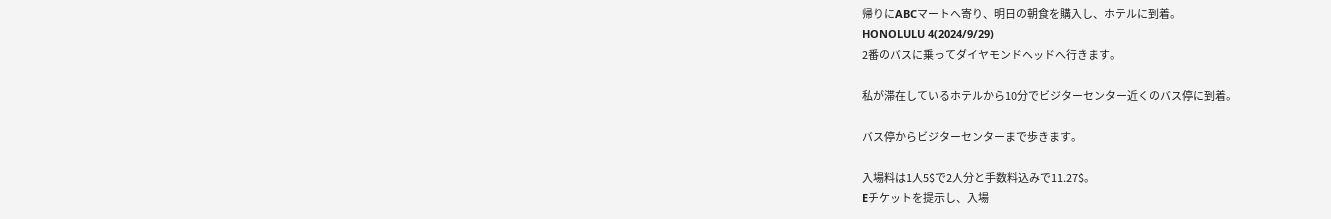帰りにABCマートへ寄り、明日の朝食を購入し、ホテルに到着。
HONOLULU 4(2024/9/29)
2番のバスに乗ってダイヤモンドヘッドへ行きます。

私が滞在しているホテルから10分でビジターセンター近くのバス停に到着。

バス停からビジターセンターまで歩きます。

入場料は1人5$で2人分と手数料込みで11.27$。
Eチケットを提示し、入場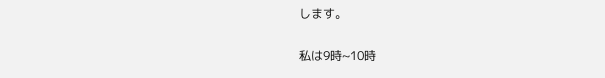します。

私は9時~10時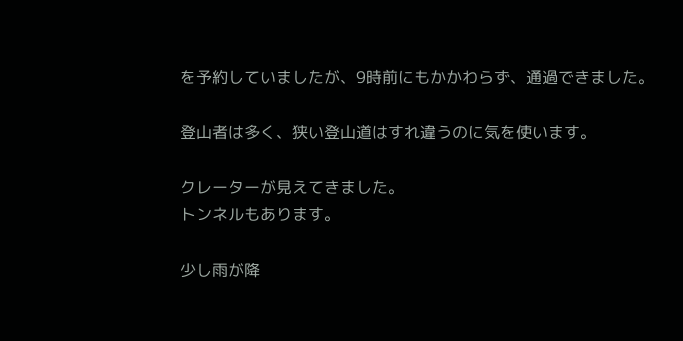を予約していましたが、9時前にもかかわらず、通過できました。

登山者は多く、狭い登山道はすれ違うのに気を使います。

クレーターが見えてきました。
トンネルもあります。

少し雨が降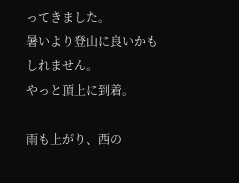ってきました。
暑いより登山に良いかもしれません。
やっと頂上に到着。

雨も上がり、西の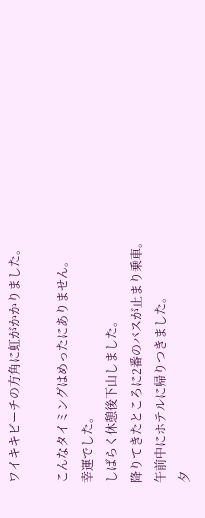ワイキキビーチの方角に虹がかかりました。

こんなタイミングはめったにありません。
幸運でした。
しばらく休憩後下山しました。
降りてきたところに2番のバスが止まり乗車。
午前中にホテルに帰りつきました。
夕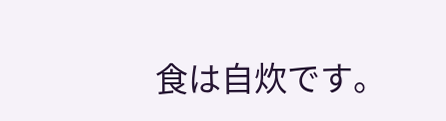食は自炊です。